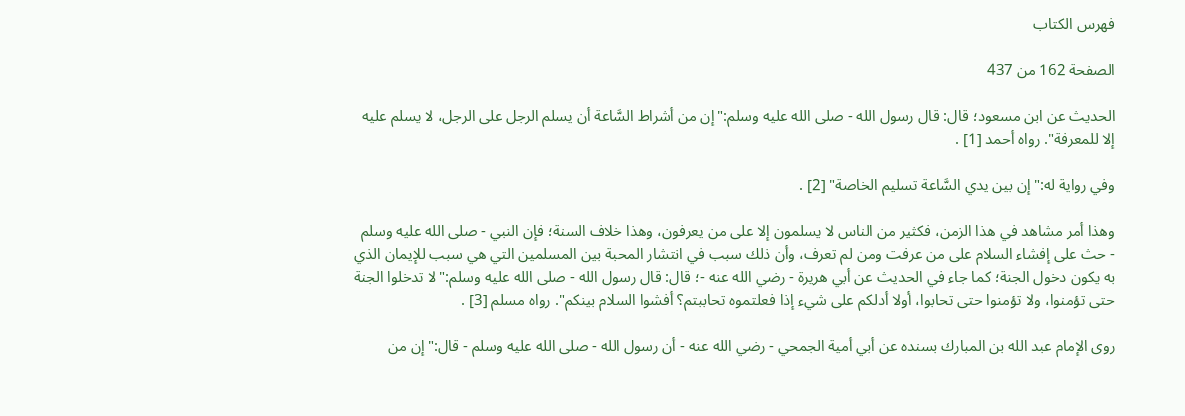فهرس الكتاب

الصفحة 162 من 437

الحديث عن ابن مسعود؛ قال: قال رسول الله - صلى الله عليه وسلم:"إن من أشراط السَّاعة أن يسلم الرجل على الرجل، لا يسلم عليه إلا للمعرفة". رواه أحمد [1] .

وفي رواية له:"إن بين يدي السَّاعة تسليم الخاصة" [2] .

وهذا أمر مشاهد في هذا الزمن، فكثير من الناس لا يسلمون إلا على من يعرفون، وهذا خلاف السنة؛ فإن النبي - صلى الله عليه وسلم - حث على إفشاء السلام على من عرفت ومن لم تعرف، وأن ذلك سبب في انتشار المحبة بين المسلمين التي هي سبب للإيمان الذي به يكون دخول الجنة؛ كما جاء في الحديث عن أبي هريرة - رضي الله عنه -؛ قال: قال رسول الله - صلى الله عليه وسلم:"لا تدخلوا الجنة حتى تؤمنوا، ولا تؤمنوا حتى تحابوا، أولا أدلكم على شيء إذا فعلتموه تحاببتم؟ أفشوا السلام بينكم". رواه مسلم [3] .

روى الإمام عبد الله بن المبارك بسنده عن أبي أمية الجمحي - رضي الله عنه - أن رسول الله - صلى الله عليه وسلم - قال:"إن من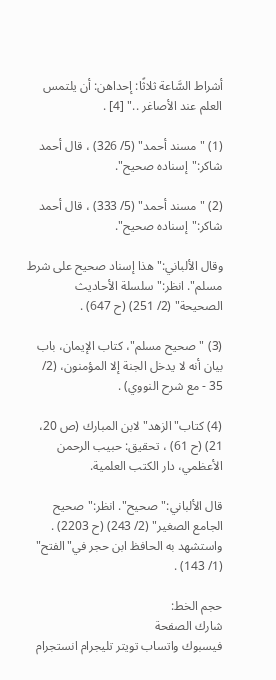أشراط السَّاعة ثلاثًا: إحداهن: أن يلتمس العلم عند الأصاغر .." [4] .

(1) "مسند أحمد" (5/ 326) ، قال أحمد شاكر:"إسناده صحيح".

(2) "مسند أحمد" (5/ 333) ، قال أحمد شاكر:"إسناده صحيح".

وقال الألباني:"هذا إسناد صحيح على شرط مسلم". انظر:"سلسلة الأحاديث الصحيحة" (2/ 251) (ح 647) .

(3) "صحيح مسلم"، كتاب الإيمان، باب بيان أنه لا يدخل الجنة إلا المؤمنون، (2/ 35 - مع شرح النووي) .

(4) كتاب"الزهد"لابن المبارك (ص 20، 21) (ح 61) ، تحقيق: حبيب الرحمن الأعظمي، دار الكتب العلمية.

قال الألباني:"صحيح". انظر:"صحيح الجامع الصغير" (2/ 243) (ح 2203) . واستشهد به الحافظ ابن حجر في"الفتح" (1/ 143) .

حجم الخط:
شارك الصفحة
فيسبوك واتساب تويتر تليجرام انستجرام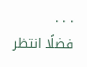. . .
فضلًا انتظر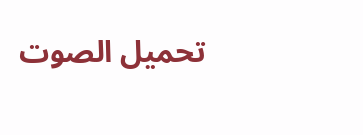تحميل الصوت